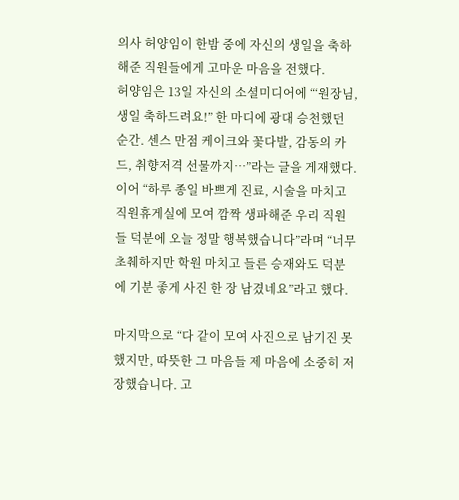의사 허양임이 한밤 중에 자신의 생일을 축하해준 직원들에게 고마운 마음을 전했다.
허양임은 13일 자신의 소셜미디어에 “‘원장님, 생일 축하드려요!” 한 마디에 광대 승천했던 순간. 센스 만점 케이크와 꽃다발, 감동의 카드, 취향저격 선물까지…”라는 글을 게재했다.
이어 “하루 종일 바쁘게 진료, 시술을 마치고 직원휴게실에 모여 깜짝 생파해준 우리 직원들 덕분에 오늘 정말 행복했습니다”라며 “너무 초췌하지만 학원 마치고 들른 승재와도 덕분에 기분 좋게 사진 한 장 남겼네요”라고 했다.

마지막으로 “다 같이 모여 사진으로 남기진 못했지만, 따뜻한 그 마음들 제 마음에 소중히 저장했습니다. 고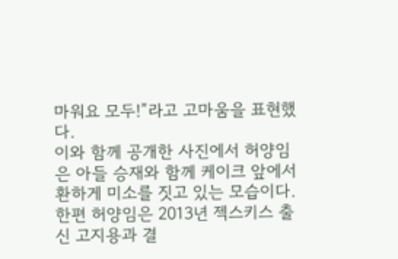마워요 모두!”라고 고마움을 표현했다.
이와 함께 공개한 사진에서 허양임은 아들 승재와 함께 케이크 앞에서 환하게 미소를 짓고 있는 모습이다.
한편 허양임은 2013년 젝스키스 출신 고지용과 결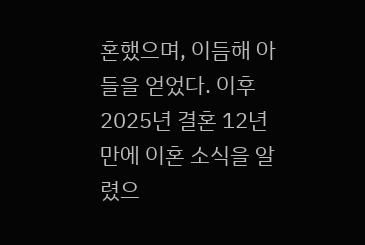혼했으며, 이듬해 아들을 얻었다. 이후 2025년 결혼 12년 만에 이혼 소식을 알렸으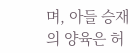며, 아들 승재의 양육은 허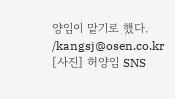양임이 맡기로 했다. /kangsj@osen.co.kr
[사진] 허양임 SNS